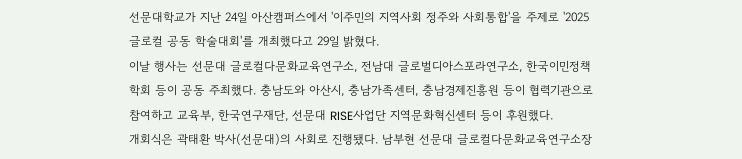선문대학교가 지난 24일 아산캠퍼스에서 '이주민의 지역사회 정주와 사회통합'을 주제로 '2025 글로컬 공동 학술대회'를 개최했다고 29일 밝혔다.
이날 행사는 선문대 글로컬다문화교육연구소, 전남대 글로벌디아스포라연구소, 한국이민정책학회 등이 공동 주최했다. 충남도와 아산시, 충남가족센터, 충남경제진흥원 등이 협력기관으로 참여하고 교육부, 한국연구재단, 선문대 RISE사업단 지역문화혁신센터 등이 후원했다.
개회식은 곽태환 박사(선문대)의 사회로 진행됐다. 남부현 선문대 글로컬다문화교육연구소장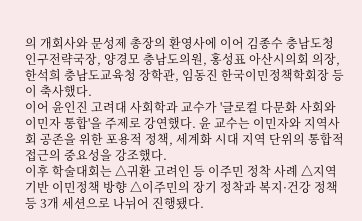의 개회사와 문성제 총장의 환영사에 이어 김종수 충남도청 인구전략국장, 양경모 충남도의원, 홍성표 아산시의회 의장, 한석희 충남도교육청 장학관, 임동진 한국이민정책학회장 등이 축사했다.
이어 윤인진 고려대 사회학과 교수가 '글로컬 다문화 사회와 이민자 통합'을 주제로 강연했다. 윤 교수는 이민자와 지역사회 공존을 위한 포용적 정책, 세계화 시대 지역 단위의 통합적 접근의 중요성을 강조했다.
이후 학술대회는 △귀환 고려인 등 이주민 정착 사례 △지역 기반 이민정책 방향 △이주민의 장기 정착과 복지·건강 정책 등 3개 세션으로 나뉘어 진행됐다.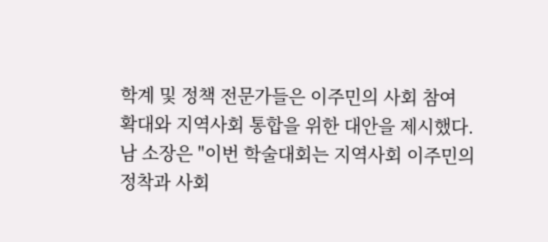학계 및 정책 전문가들은 이주민의 사회 참여 확대와 지역사회 통합을 위한 대안을 제시했다.
남 소장은 "이번 학술대회는 지역사회 이주민의 정착과 사회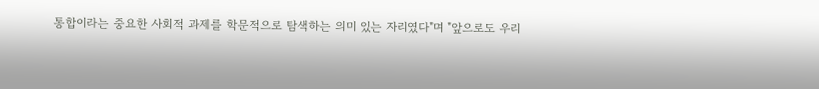통합이라는 중요한 사회적 과제를 학문적으로 탐색하는 의미 있는 자리였다"며 "앞으로도 우리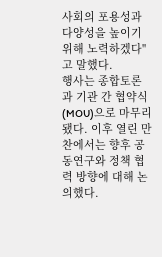사회의 포용성과 다양성을 높이기 위해 노력하겠다"고 말했다.
행사는 종합토론과 기관 간 협약식(MOU)으로 마무리됐다. 이후 열린 만찬에서는 향후 공동연구와 정책 협력 방향에 대해 논의했다.